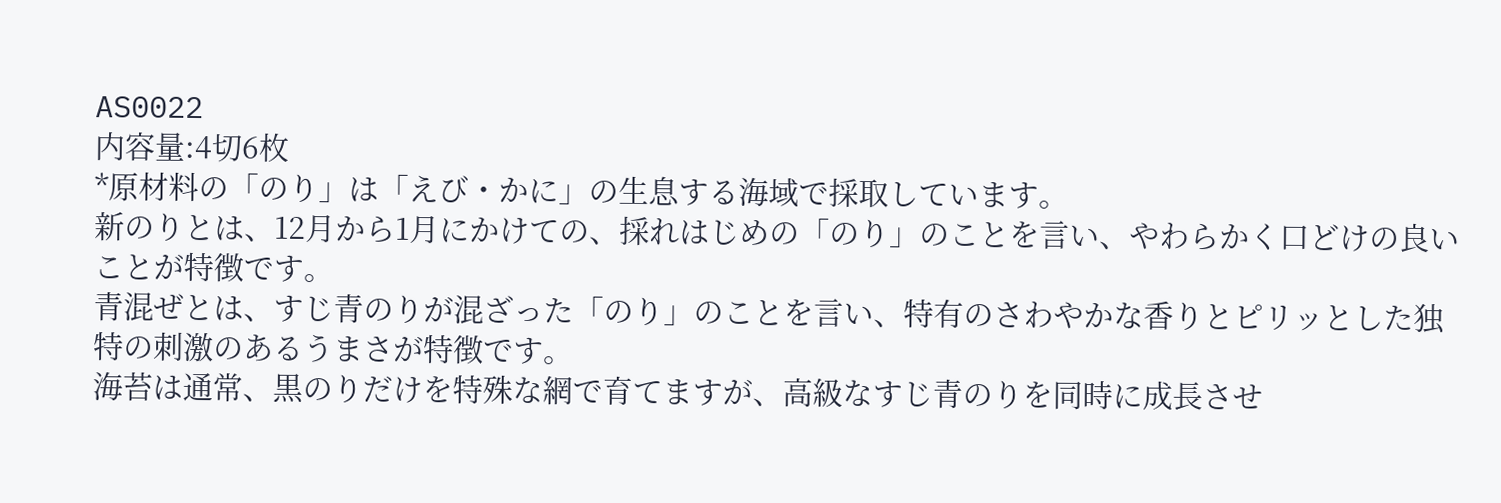AS0022
内容量:4切6枚
*原材料の「のり」は「えび・かに」の生息する海域で採取しています。
新のりとは、12月から1月にかけての、採れはじめの「のり」のことを言い、やわらかく口どけの良いことが特徴です。
青混ぜとは、すじ青のりが混ざった「のり」のことを言い、特有のさわやかな香りとピリッとした独特の刺激のあるうまさが特徴です。
海苔は通常、黒のりだけを特殊な網で育てますが、高級なすじ青のりを同時に成長させ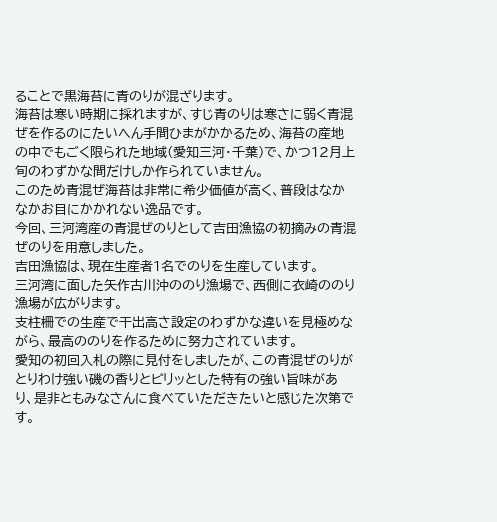ることで黒海苔に青のりが混ざります。
海苔は寒い時期に採れますが、すじ青のりは寒さに弱く青混ぜを作るのにたいへん手間ひまがかかるため、海苔の産地の中でもごく限られた地域(愛知三河・千葉)で、かつ12月上旬のわずかな間だけしか作られていません。
このため青混ぜ海苔は非常に希少価値が高く、普段はなかなかお目にかかれない逸品です。
今回、三河湾産の青混ぜのりとして吉田漁協の初摘みの青混ぜのりを用意しました。
吉田漁協は、現在生産者1名でのりを生産しています。
三河湾に面した矢作古川沖ののり漁場で、西側に衣崎ののり漁場が広がります。
支柱柵での生産で干出高さ設定のわずかな違いを見極めながら、最高ののりを作るために努力されています。
愛知の初回入札の際に見付をしましたが、この青混ぜのりがとりわけ強い磯の香りとピリッとした特有の強い旨味があり、是非ともみなさんに食べていただきたいと感じた次第です。